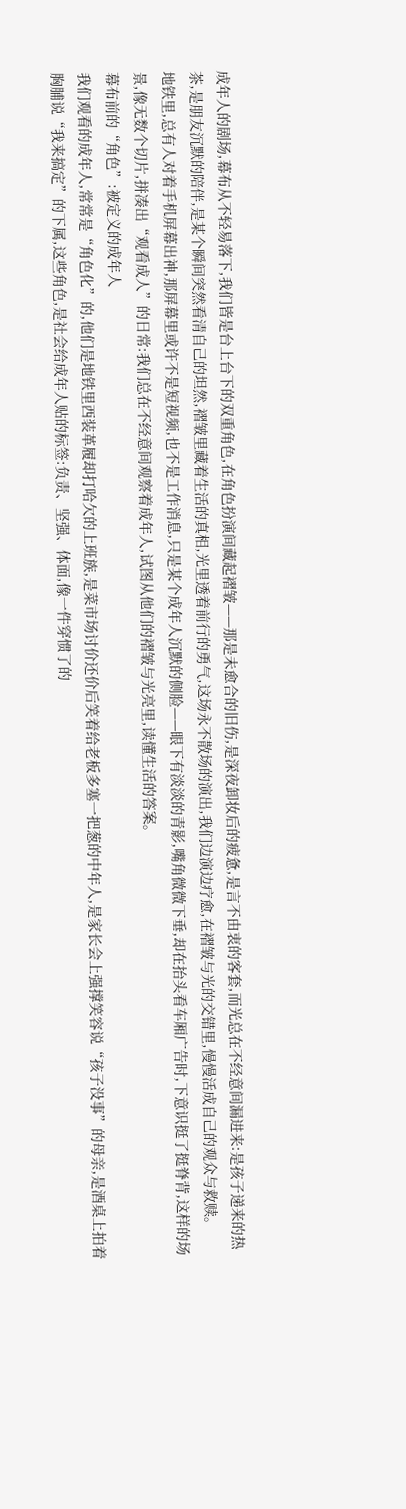成年人的剧场,幕布从不轻易落下,我们皆是台上台下的双重角色,在角色扮演间藏起褶皱——那是未愈合的旧伤,是深夜卸妆后的疲惫,是言不由衷的客套,而光总在不经意间漏进来:是孩子递来的热茶,是朋友沉默的陪伴,是某个瞬间突然看清自己的坦然,褶皱里藏着生活的真相,光里透着前行的勇气,这场永不散场的演出,我们边演边疗愈,在褶皱与光的交错里,慢慢活成自己的观众与救赎。
地铁里,总有人对着手机屏幕出神,那屏幕里或许不是短视频,也不是工作消息,只是某个成年人沉默的侧脸——眼下有淡淡的青影,嘴角微微下垂,却在抬头看车厢广告时,下意识挺了挺脊背,这样的场景,像无数个切片,拼凑出“观看成人”的日常:我们总在不经意间观察着成年人,试图从他们的褶皱与光亮里,读懂生活的答案。
幕布前的“角色”:被定义的成年人
我们观看的成年人,常常是“角色化”的,他们是地铁里西装革履却打哈欠的上班族,是菜市场讨价还价后笑着给老板多塞一把葱的中年人,是家长会上强撑笑容说“孩子没事”的母亲,是酒桌上拍着胸脯说“我来搞定”的下属,这些角色,是社会给成年人贴的标签:负责、坚强、体面,像一件穿惯了的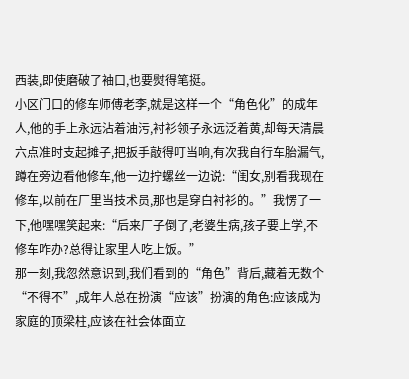西装,即使磨破了袖口,也要熨得笔挺。
小区门口的修车师傅老李,就是这样一个“角色化”的成年人,他的手上永远沾着油污,衬衫领子永远泛着黄,却每天清晨六点准时支起摊子,把扳手敲得叮当响,有次我自行车胎漏气,蹲在旁边看他修车,他一边拧螺丝一边说:“闺女,别看我现在修车,以前在厂里当技术员,那也是穿白衬衫的。”我愣了一下,他嘿嘿笑起来:“后来厂子倒了,老婆生病,孩子要上学,不修车咋办?总得让家里人吃上饭。”
那一刻,我忽然意识到,我们看到的“角色”背后,藏着无数个“不得不”,成年人总在扮演“应该”扮演的角色:应该成为家庭的顶梁柱,应该在社会体面立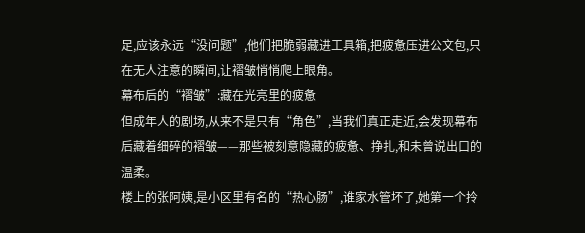足,应该永远“没问题”,他们把脆弱藏进工具箱,把疲惫压进公文包,只在无人注意的瞬间,让褶皱悄悄爬上眼角。
幕布后的“褶皱”:藏在光亮里的疲惫
但成年人的剧场,从来不是只有“角色”,当我们真正走近,会发现幕布后藏着细碎的褶皱——那些被刻意隐藏的疲惫、挣扎,和未曾说出口的温柔。
楼上的张阿姨,是小区里有名的“热心肠”,谁家水管坏了,她第一个拎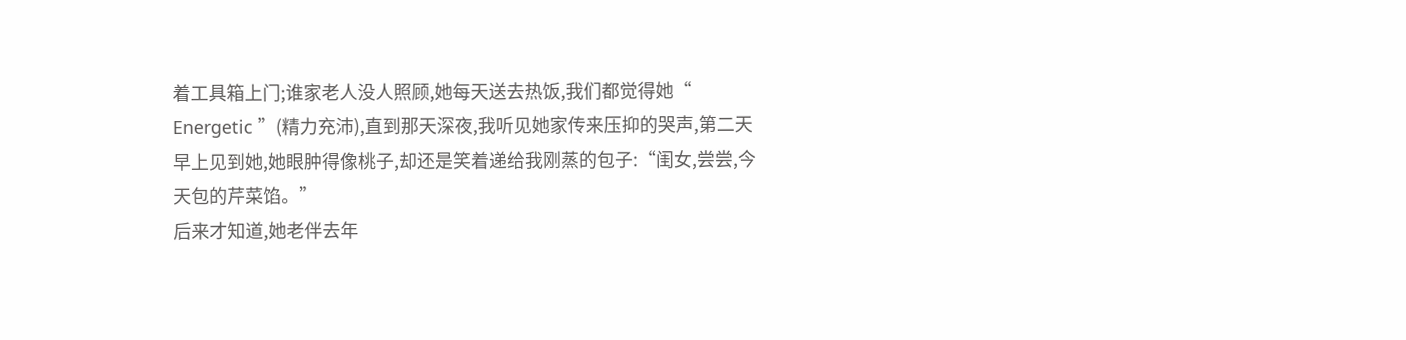着工具箱上门;谁家老人没人照顾,她每天送去热饭,我们都觉得她“ Energetic ”(精力充沛),直到那天深夜,我听见她家传来压抑的哭声,第二天早上见到她,她眼肿得像桃子,却还是笑着递给我刚蒸的包子:“闺女,尝尝,今天包的芹菜馅。”
后来才知道,她老伴去年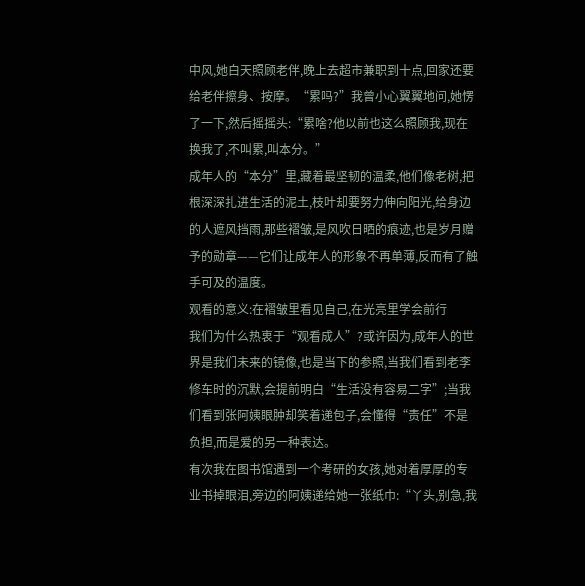中风,她白天照顾老伴,晚上去超市兼职到十点,回家还要给老伴擦身、按摩。“累吗?”我曾小心翼翼地问,她愣了一下,然后摇摇头:“累啥?他以前也这么照顾我,现在换我了,不叫累,叫本分。”
成年人的“本分”里,藏着最坚韧的温柔,他们像老树,把根深深扎进生活的泥土,枝叶却要努力伸向阳光,给身边的人遮风挡雨,那些褶皱,是风吹日晒的痕迹,也是岁月赠予的勋章——它们让成年人的形象不再单薄,反而有了触手可及的温度。
观看的意义:在褶皱里看见自己,在光亮里学会前行
我们为什么热衷于“观看成人”?或许因为,成年人的世界是我们未来的镜像,也是当下的参照,当我们看到老李修车时的沉默,会提前明白“生活没有容易二字”;当我们看到张阿姨眼肿却笑着递包子,会懂得“责任”不是负担,而是爱的另一种表达。
有次我在图书馆遇到一个考研的女孩,她对着厚厚的专业书掉眼泪,旁边的阿姨递给她一张纸巾:“丫头,别急,我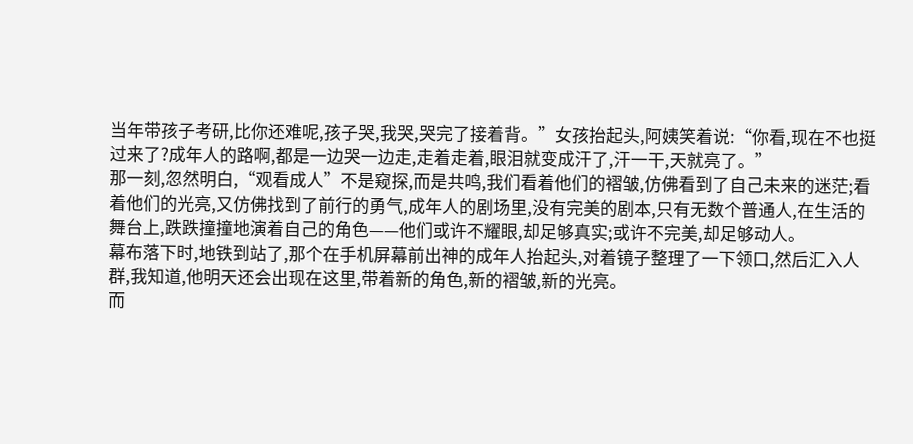当年带孩子考研,比你还难呢,孩子哭,我哭,哭完了接着背。”女孩抬起头,阿姨笑着说:“你看,现在不也挺过来了?成年人的路啊,都是一边哭一边走,走着走着,眼泪就变成汗了,汗一干,天就亮了。”
那一刻,忽然明白,“观看成人”不是窥探,而是共鸣,我们看着他们的褶皱,仿佛看到了自己未来的迷茫;看着他们的光亮,又仿佛找到了前行的勇气,成年人的剧场里,没有完美的剧本,只有无数个普通人,在生活的舞台上,跌跌撞撞地演着自己的角色——他们或许不耀眼,却足够真实;或许不完美,却足够动人。
幕布落下时,地铁到站了,那个在手机屏幕前出神的成年人抬起头,对着镜子整理了一下领口,然后汇入人群,我知道,他明天还会出现在这里,带着新的角色,新的褶皱,新的光亮。
而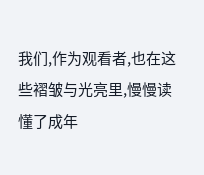我们,作为观看者,也在这些褶皱与光亮里,慢慢读懂了成年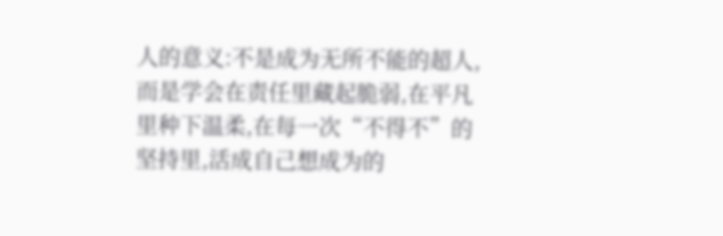人的意义:不是成为无所不能的超人,而是学会在责任里藏起脆弱,在平凡里种下温柔,在每一次“不得不”的坚持里,活成自己想成为的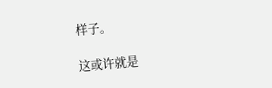样子。

这或许就是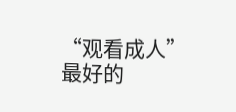“观看成人”最好的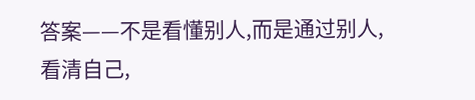答案——不是看懂别人,而是通过别人,看清自己,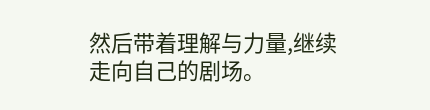然后带着理解与力量,继续走向自己的剧场。